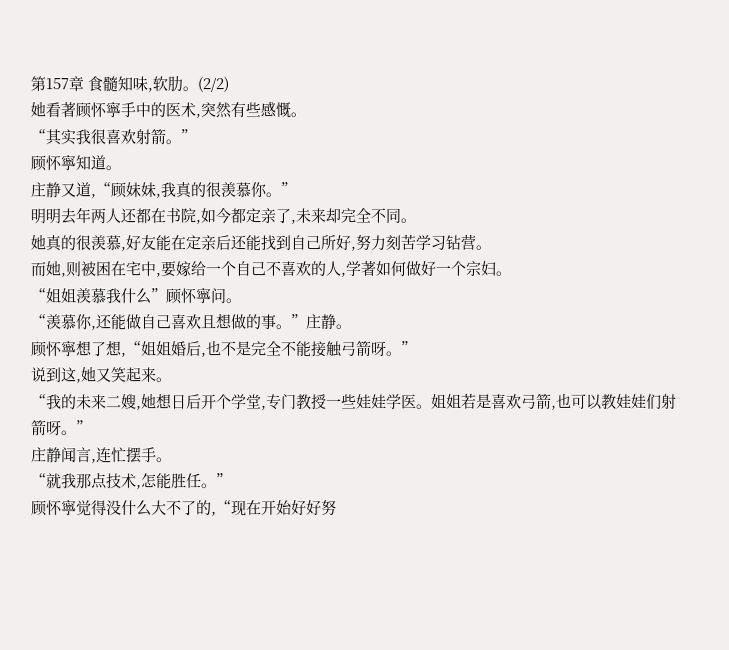第157章 食髓知味,软肋。(2/2)
她看著顾怀寧手中的医术,突然有些感慨。
“其实我很喜欢射箭。”
顾怀寧知道。
庄静又道,“顾妹妹,我真的很羡慕你。”
明明去年两人还都在书院,如今都定亲了,未来却完全不同。
她真的很羡慕,好友能在定亲后还能找到自己所好,努力刻苦学习钻营。
而她,则被困在宅中,要嫁给一个自己不喜欢的人,学著如何做好一个宗妇。
“姐姐羡慕我什么”顾怀寧问。
“羡慕你,还能做自己喜欢且想做的事。”庄静。
顾怀寧想了想,“姐姐婚后,也不是完全不能接触弓箭呀。”
说到这,她又笑起来。
“我的未来二嫂,她想日后开个学堂,专门教授一些娃娃学医。姐姐若是喜欢弓箭,也可以教娃娃们射箭呀。”
庄静闻言,连忙摆手。
“就我那点技术,怎能胜任。”
顾怀寧觉得没什么大不了的,“现在开始好好努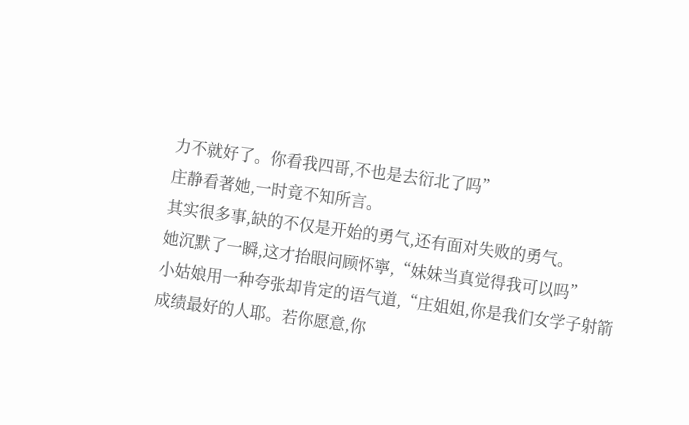力不就好了。你看我四哥,不也是去衍北了吗”
庄静看著她,一时竟不知所言。
其实很多事,缺的不仅是开始的勇气,还有面对失败的勇气。
她沉默了一瞬,这才抬眼问顾怀寧,“妹妹当真觉得我可以吗”
小姑娘用一种夸张却肯定的语气道,“庄姐姐,你是我们女学子射箭成绩最好的人耶。若你愿意,你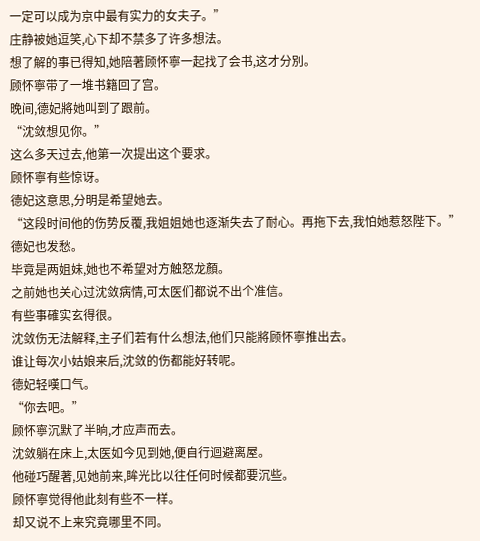一定可以成为京中最有实力的女夫子。”
庄静被她逗笑,心下却不禁多了许多想法。
想了解的事已得知,她陪著顾怀寧一起找了会书,这才分別。
顾怀寧带了一堆书籍回了宫。
晚间,德妃將她叫到了跟前。
“沈敛想见你。”
这么多天过去,他第一次提出这个要求。
顾怀寧有些惊讶。
德妃这意思,分明是希望她去。
“这段时间他的伤势反覆,我姐姐她也逐渐失去了耐心。再拖下去,我怕她惹怒陛下。”德妃也发愁。
毕竟是两姐妹,她也不希望对方触怒龙顏。
之前她也关心过沈敛病情,可太医们都说不出个准信。
有些事確实玄得很。
沈敛伤无法解释,主子们若有什么想法,他们只能將顾怀寧推出去。
谁让每次小姑娘来后,沈敛的伤都能好转呢。
德妃轻嘆口气。
“你去吧。”
顾怀寧沉默了半晌,才应声而去。
沈敛躺在床上,太医如今见到她,便自行迴避离屋。
他碰巧醒著,见她前来,眸光比以往任何时候都要沉些。
顾怀寧觉得他此刻有些不一样。
却又说不上来究竟哪里不同。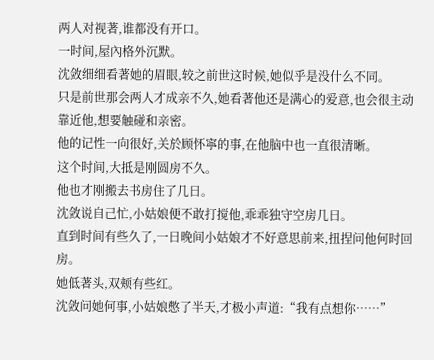两人对视著,谁都没有开口。
一时间,屋內格外沉默。
沈敛细细看著她的眉眼,较之前世这时候,她似乎是没什么不同。
只是前世那会两人才成亲不久,她看著他还是满心的爱意,也会很主动靠近他,想要触碰和亲密。
他的记性一向很好,关於顾怀寧的事,在他脑中也一直很清晰。
这个时间,大抵是刚圆房不久。
他也才刚搬去书房住了几日。
沈敛说自己忙,小姑娘便不敢打搅他,乖乖独守空房几日。
直到时间有些久了,一日晚间小姑娘才不好意思前来,扭捏问他何时回房。
她低著头,双颊有些红。
沈敛问她何事,小姑娘憋了半天,才极小声道:“我有点想你……”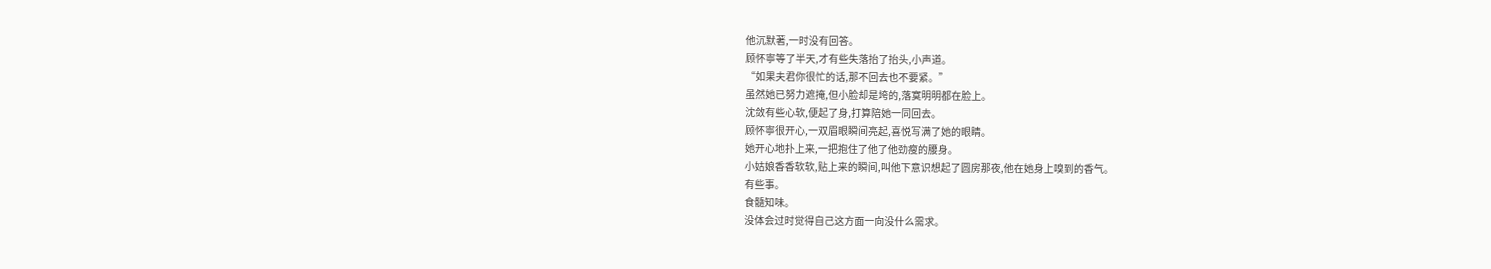他沉默著,一时没有回答。
顾怀寧等了半天,才有些失落抬了抬头,小声道。
“如果夫君你很忙的话,那不回去也不要紧。”
虽然她已努力遮掩,但小脸却是垮的,落寞明明都在脸上。
沈敛有些心软,便起了身,打算陪她一同回去。
顾怀寧很开心,一双眉眼瞬间亮起,喜悦写满了她的眼睛。
她开心地扑上来,一把抱住了他了他劲瘦的腰身。
小姑娘香香软软,贴上来的瞬间,叫他下意识想起了圆房那夜,他在她身上嗅到的香气。
有些事。
食髓知味。
没体会过时觉得自己这方面一向没什么需求。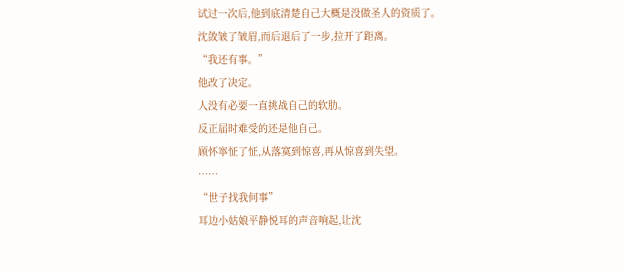试过一次后,他到底清楚自己大概是没做圣人的资质了。
沈敛皱了皱眉,而后退后了一步,拉开了距离。
“我还有事。”
他改了决定。
人没有必要一直挑战自己的软肋。
反正届时难受的还是他自己。
顾怀寧怔了怔,从落寞到惊喜,再从惊喜到失望。
……
“世子找我何事”
耳边小姑娘平静悦耳的声音响起,让沈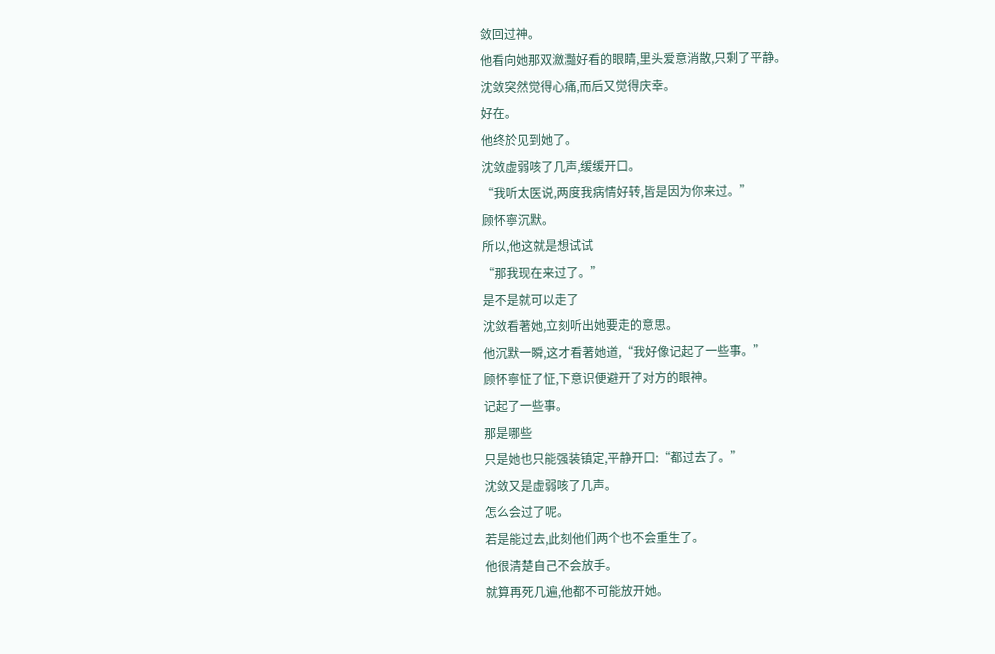敛回过神。
他看向她那双瀲灩好看的眼睛,里头爱意消散,只剩了平静。
沈敛突然觉得心痛,而后又觉得庆幸。
好在。
他终於见到她了。
沈敛虚弱咳了几声,缓缓开口。
“我听太医说,两度我病情好转,皆是因为你来过。”
顾怀寧沉默。
所以,他这就是想试试
“那我现在来过了。”
是不是就可以走了
沈敛看著她,立刻听出她要走的意思。
他沉默一瞬,这才看著她道,“我好像记起了一些事。”
顾怀寧怔了怔,下意识便避开了对方的眼神。
记起了一些事。
那是哪些
只是她也只能强装镇定,平静开口:“都过去了。”
沈敛又是虚弱咳了几声。
怎么会过了呢。
若是能过去,此刻他们两个也不会重生了。
他很清楚自己不会放手。
就算再死几遍,他都不可能放开她。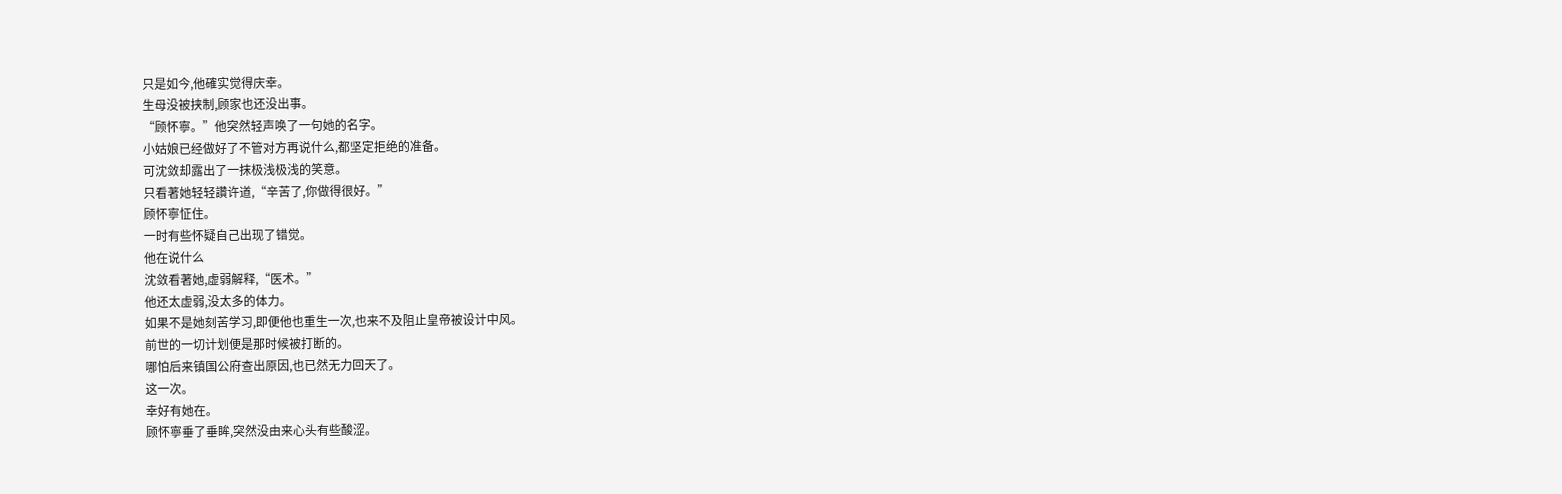只是如今,他確实觉得庆幸。
生母没被挟制,顾家也还没出事。
“顾怀寧。”他突然轻声唤了一句她的名字。
小姑娘已经做好了不管对方再说什么,都坚定拒绝的准备。
可沈敛却露出了一抹极浅极浅的笑意。
只看著她轻轻讚许道,“辛苦了,你做得很好。”
顾怀寧怔住。
一时有些怀疑自己出现了错觉。
他在说什么
沈敛看著她,虚弱解释,“医术。”
他还太虚弱,没太多的体力。
如果不是她刻苦学习,即便他也重生一次,也来不及阻止皇帝被设计中风。
前世的一切计划便是那时候被打断的。
哪怕后来镇国公府查出原因,也已然无力回天了。
这一次。
幸好有她在。
顾怀寧垂了垂眸,突然没由来心头有些酸涩。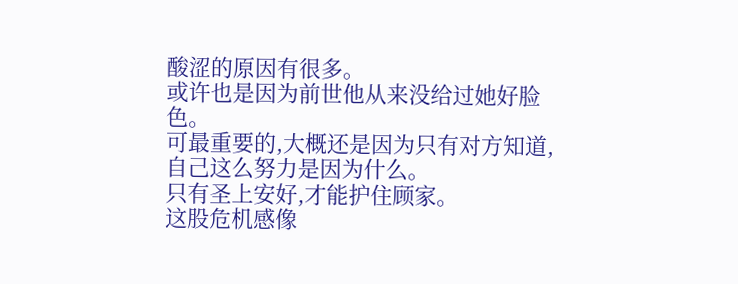酸涩的原因有很多。
或许也是因为前世他从来没给过她好脸色。
可最重要的,大概还是因为只有对方知道,自己这么努力是因为什么。
只有圣上安好,才能护住顾家。
这股危机感像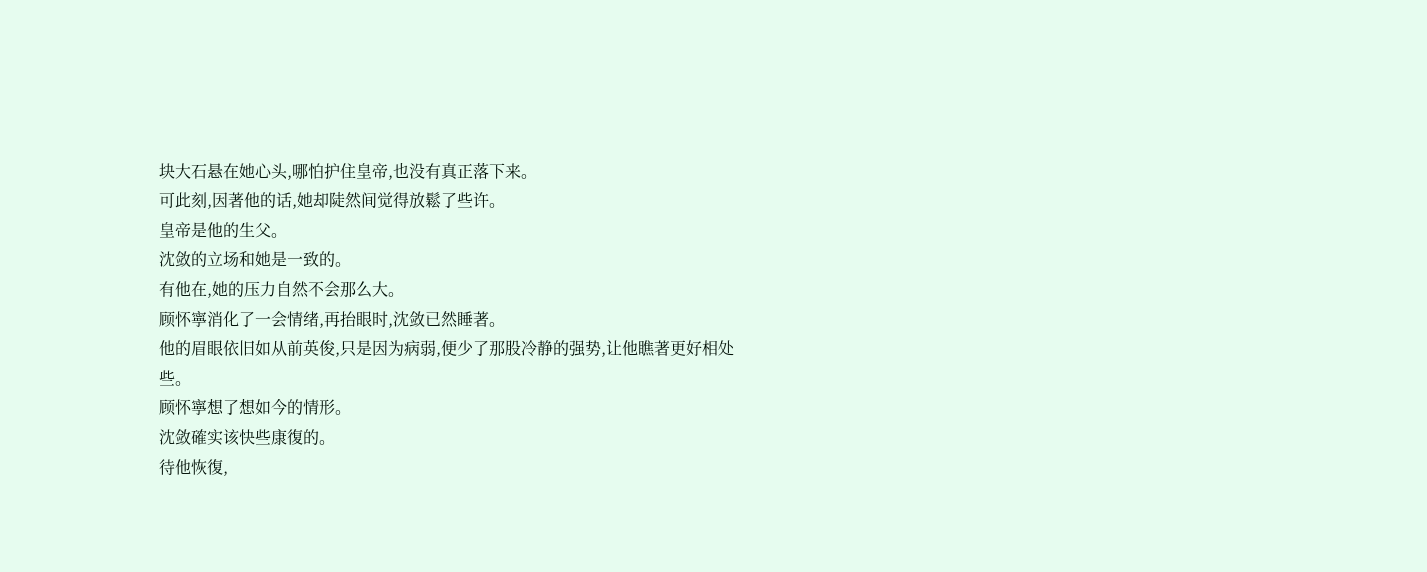块大石悬在她心头,哪怕护住皇帝,也没有真正落下来。
可此刻,因著他的话,她却陡然间觉得放鬆了些许。
皇帝是他的生父。
沈敛的立场和她是一致的。
有他在,她的压力自然不会那么大。
顾怀寧消化了一会情绪,再抬眼时,沈敛已然睡著。
他的眉眼依旧如从前英俊,只是因为病弱,便少了那股冷静的强势,让他瞧著更好相处些。
顾怀寧想了想如今的情形。
沈敛確实该快些康復的。
待他恢復,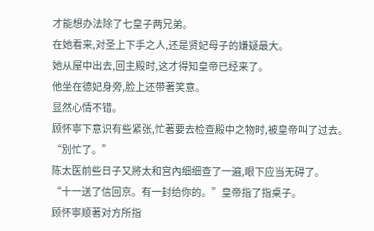才能想办法除了七皇子两兄弟。
在她看来,对圣上下手之人,还是贤妃母子的嫌疑最大。
她从屋中出去,回主殿时,这才得知皇帝已经来了。
他坐在德妃身旁,脸上还带著笑意。
显然心情不错。
顾怀寧下意识有些紧张,忙著要去检查殿中之物时,被皇帝叫了过去。
“別忙了。”
陈太医前些日子又將太和宫內细细查了一遍,眼下应当无碍了。
“十一送了信回京。有一封给你的。”皇帝指了指桌子。
顾怀寧顺著对方所指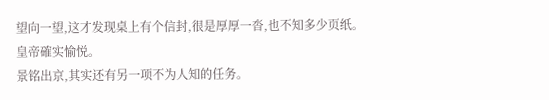望向一望,这才发现桌上有个信封,很是厚厚一沓,也不知多少页纸。
皇帝確实愉悦。
景铭出京,其实还有另一项不为人知的任务。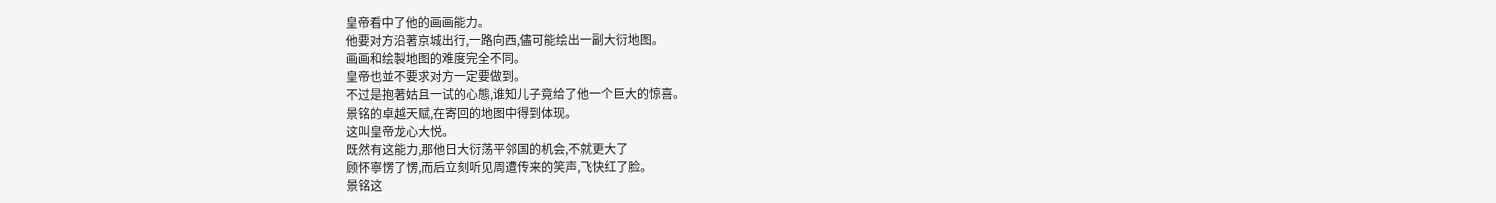皇帝看中了他的画画能力。
他要对方沿著京城出行,一路向西,儘可能绘出一副大衍地图。
画画和绘製地图的难度完全不同。
皇帝也並不要求对方一定要做到。
不过是抱著姑且一试的心態,谁知儿子竟给了他一个巨大的惊喜。
景铭的卓越天赋,在寄回的地图中得到体现。
这叫皇帝龙心大悦。
既然有这能力,那他日大衍荡平邻国的机会,不就更大了
顾怀寧愣了愣,而后立刻听见周遭传来的笑声,飞快红了脸。
景铭这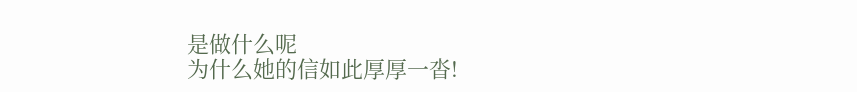是做什么呢
为什么她的信如此厚厚一沓!